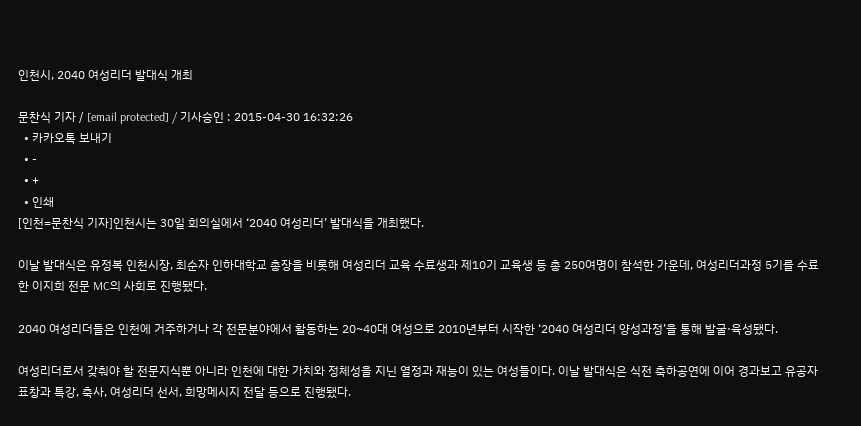인천시, 2040 여성리더 발대식 개최

문찬식 기자 / [email protected] / 기사승인 : 2015-04-30 16:32:26
  • 카카오톡 보내기
  • -
  • +
  • 인쇄
[인천=문찬식 기자]인천시는 30일 회의실에서 ‘2040 여성리더’ 발대식을 개최했다.

이날 발대식은 유정복 인천시장, 최순자 인하대학교 총장을 비롯해 여성리더 교육 수료생과 제10기 교육생 등 총 250여명이 참석한 가운데, 여성리더과정 5기를 수료한 이지희 전문 MC의 사회로 진행됐다.

2040 여성리더들은 인천에 거주하거나 각 전문분야에서 활동하는 20~40대 여성으로 2010년부터 시작한 ‘2040 여성리더 양성과정’을 통해 발굴·육성됐다.

여성리더로서 갖춰야 할 전문지식뿐 아니라 인천에 대한 가치와 정체성을 지닌 열정과 재능이 있는 여성들이다. 이날 발대식은 식전 축하공연에 이어 경과보고 유공자 표창과 특강, 축사, 여성리더 선서, 희망메시지 전달 등으로 진행됐다.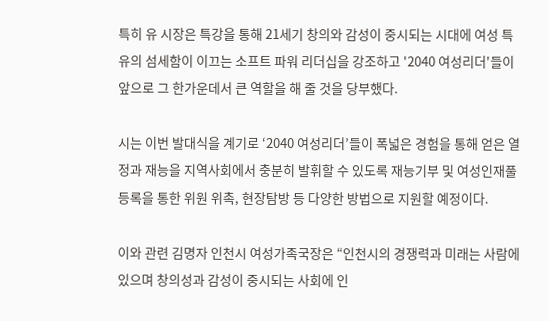특히 유 시장은 특강을 통해 21세기 창의와 감성이 중시되는 시대에 여성 특유의 섬세함이 이끄는 소프트 파워 리더십을 강조하고 '2040 여성리더'들이 앞으로 그 한가운데서 큰 역할을 해 줄 것을 당부했다.

시는 이번 발대식을 계기로 ‘2040 여성리더’들이 폭넓은 경험을 통해 얻은 열정과 재능을 지역사회에서 충분히 발휘할 수 있도록 재능기부 및 여성인재풀 등록을 통한 위원 위촉, 현장탐방 등 다양한 방법으로 지원할 예정이다.

이와 관련 김명자 인천시 여성가족국장은 “인천시의 경쟁력과 미래는 사람에 있으며 창의성과 감성이 중시되는 사회에 인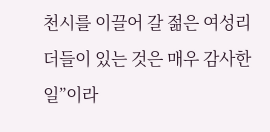천시를 이끌어 갈 젊은 여성리더들이 있는 것은 매우 감사한 일”이라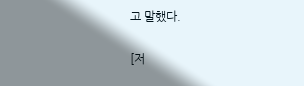고 말했다.

[저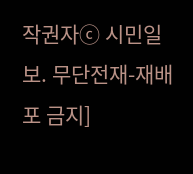작권자ⓒ 시민일보. 무단전재-재배포 금지]